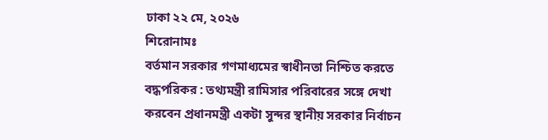ঢাকা ২২ মে, ২০২৬
শিরোনামঃ
বর্তমান সরকার গণমাধ্যমের স্বাধীনতা নিশ্চিত করতে বদ্ধপরিকর : তথ্যমন্ত্রী রামিসার পরিবারের সঙ্গে দেখা করবেন প্রধানমন্ত্রী একটা সুন্দর স্থানীয় সরকার নির্বাচন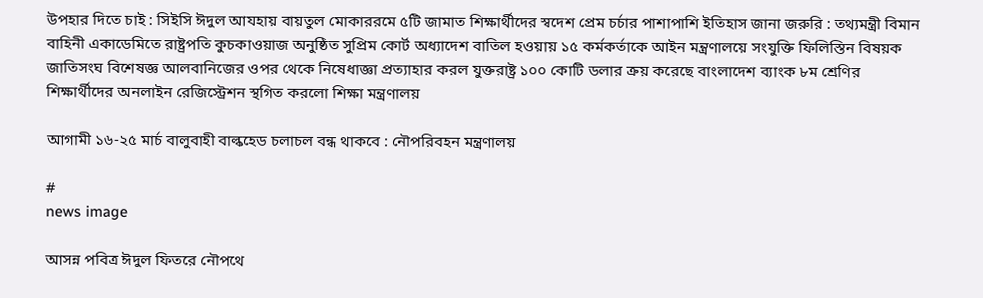উপহার দিতে চাই : সিইসি ঈদুল আযহায় বায়তুল মোকাররমে ৫টি জামাত শিক্ষার্থীদের স্বদেশ প্রেম চর্চার পাশাপাশি ইতিহাস জানা জরুরি : তথ্যমন্ত্রী বিমান বাহিনী একাডেমিতে রাষ্ট্রপতি কুচকাওয়াজ অনুষ্ঠিত সুপ্রিম কোর্ট অধ্যাদেশ বাতিল হওয়ায় ১৫ কর্মকর্তাকে আইন মন্ত্রণালয়ে সংযুক্তি ফিলিস্তিন বিষয়ক জাতিসংঘ বিশেষজ্ঞ আলবানিজের ওপর থেকে নিষেধাজ্ঞা প্রত্যাহার করল যুক্তরাষ্ট্র ১০০ কোটি ডলার ক্রয় করেছে বাংলাদেশ ব্যাংক ৮ম শ্রেণির শিক্ষার্থীদের অনলাইন রেজিস্ট্রেশন স্থগিত করলো শিক্ষা মন্ত্রণালয়

আগামী ১৬-২৫ মার্চ বালুবাহী বাল্কহেড চলাচল বন্ধ থাকবে : নৌপরিবহন মন্ত্রণালয়

#
news image

আসন্ন পবিত্র ঈদুল ফিতরে নৌপথে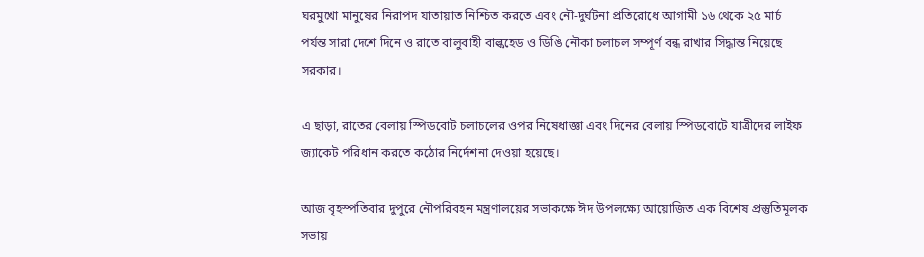ঘরমুখো মানুষের নিরাপদ যাতায়াত নিশ্চিত করতে এবং নৌ-দুর্ঘটনা প্রতিরোধে আগামী ১৬ থেকে ২৫ মার্চ পর্যন্ত সারা দেশে দিনে ও রাতে বালুবাহী বাল্কহেড ও ডিঙি নৌকা চলাচল সম্পূর্ণ বন্ধ রাখার সিদ্ধান্ত নিয়েছে সরকার।

এ ছাড়া, রাতের বেলায় স্পিডবোট চলাচলের ওপর নিষেধাজ্ঞা এবং দিনের বেলায় স্পিডবোটে যাত্রীদের লাইফ জ্যাকেট পরিধান করতে কঠোর নির্দেশনা দেওয়া হয়েছে।

আজ বৃহস্পতিবার দুপুরে নৌপরিবহন মন্ত্রণালয়ের সভাকক্ষে ঈদ উপলক্ষ্যে আয়োজিত এক বিশেষ প্রস্তুতিমূলক সভায়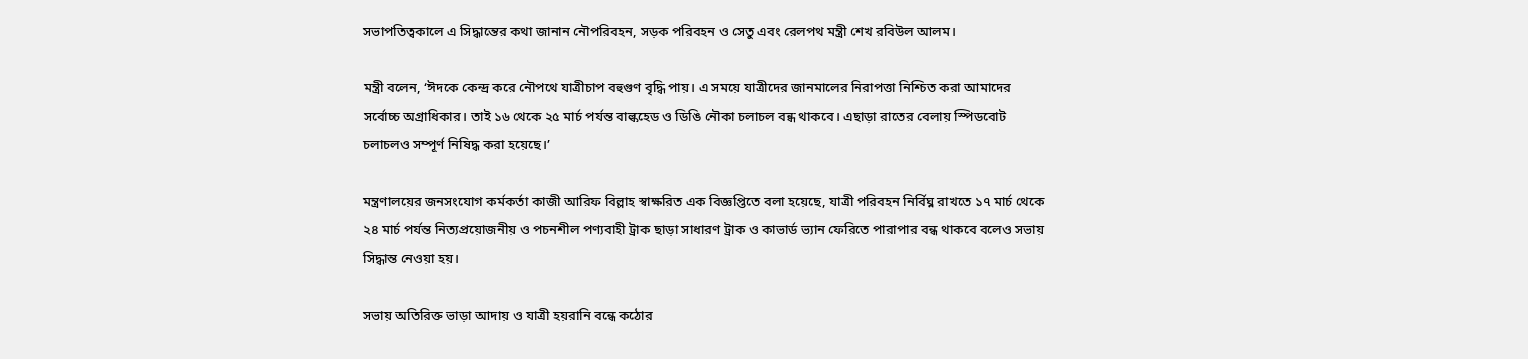সভাপতিত্বকালে এ সিদ্ধান্তের কথা জানান নৌপরিবহন, সড়ক পরিবহন ও সেতু এবং রেলপথ মন্ত্রী শেখ রবিউল আলম।

মন্ত্রী বলেন, ‘ঈদকে কেন্দ্র করে নৌপথে যাত্রীচাপ বহুগুণ বৃদ্ধি পায়। এ সময়ে যাত্রীদের জানমালের নিরাপত্তা নিশ্চিত করা আমাদের সর্বোচ্চ অগ্রাধিকার। তাই ১৬ থেকে ২৫ মার্চ পর্যন্ত বাল্কহেড ও ডিঙি নৌকা চলাচল বন্ধ থাকবে। এছাড়া রাতের বেলায় স্পিডবোট চলাচলও সম্পূর্ণ নিষিদ্ধ করা হয়েছে।’

মন্ত্রণালয়ের জনসংযোগ কর্মকর্তা কাজী আরিফ বিল্লাহ স্বাক্ষরিত এক বিজ্ঞপ্তিতে বলা হয়েছে, যাত্রী পরিবহন নির্বিঘ্ন রাখতে ১৭ মার্চ থেকে ২৪ মার্চ পর্যন্ত নিত্যপ্রয়োজনীয় ও পচনশীল পণ্যবাহী ট্রাক ছাড়া সাধারণ ট্রাক ও কাভার্ড ভ্যান ফেরিতে পারাপার বন্ধ থাকবে বলেও সভায় সিদ্ধান্ত নেওয়া হয়।

সভায় অতিরিক্ত ভাড়া আদায় ও যাত্রী হয়রানি বন্ধে কঠোর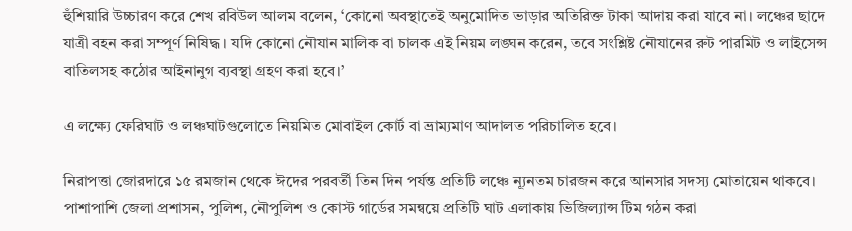হুঁশিয়ারি উচ্চারণ করে শেখ রবিউল আলম বলেন, ‘কোনো অবস্থাতেই অনুমোদিত ভাড়ার অতিরিক্ত টাকা আদায় করা যাবে না। লঞ্চের ছাদে যাত্রী বহন করা সম্পূর্ণ নিষিদ্ধ। যদি কোনো নৌযান মালিক বা চালক এই নিয়ম লঙ্ঘন করেন, তবে সংশ্লিষ্ট নৌযানের রুট পারমিট ও লাইসেন্স বাতিলসহ কঠোর আইনানুগ ব্যবস্থা গ্রহণ করা হবে।’

এ লক্ষ্যে ফেরিঘাট ও লঞ্চঘাটগুলোতে নিয়মিত মোবাইল কোর্ট বা ভ্রাম্যমাণ আদালত পরিচালিত হবে।

নিরাপত্তা জোরদারে ১৫ রমজান থেকে ঈদের পরবর্তী তিন দিন পর্যন্ত প্রতিটি লঞ্চে ন্যূনতম চারজন করে আনসার সদস্য মোতায়েন থাকবে। পাশাপাশি জেলা প্রশাসন, পুলিশ, নৌপুলিশ ও কোস্ট গার্ডের সমন্বয়ে প্রতিটি ঘাট এলাকায় ভিজিল্যান্স টিম গঠন করা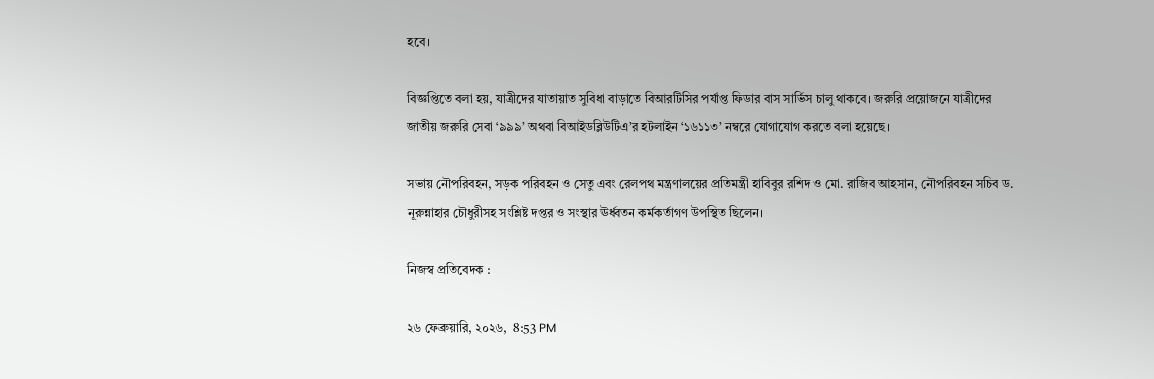হবে।

বিজ্ঞপ্তিতে বলা হয়, যাত্রীদের যাতায়াত সুবিধা বাড়াতে বিআরটিসির পর্যাপ্ত ফিডার বাস সার্ভিস চালু থাকবে। জরুরি প্রয়োজনে যাত্রীদের জাতীয় জরুরি সেবা ‘৯৯৯’ অথবা বিআইডব্লিউটিএ’র হটলাইন ‘১৬১১৩’ নম্বরে যোগাযোগ করতে বলা হয়েছে।

সভায় নৌপরিবহন, সড়ক পরিবহন ও সেতু এবং রেলপথ মন্ত্রণালয়ের প্রতিমন্ত্রী হাবিবুর রশিদ ও মো. রাজিব আহসান, নৌপরিবহন সচিব ড. নূরুন্নাহার চৌধুরীসহ সংশ্লিষ্ট দপ্তর ও সংস্থার ঊর্ধ্বতন কর্মকর্তাগণ উপস্থিত ছিলেন।

নিজস্ব প্রতিবেদক :

২৬ ফেব্রুয়ারি, ২০২৬,  8:53 PM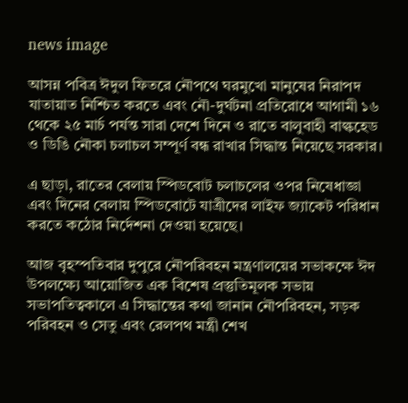news image

আসন্ন পবিত্র ঈদুল ফিতরে নৌপথে ঘরমুখো মানুষের নিরাপদ যাতায়াত নিশ্চিত করতে এবং নৌ-দুর্ঘটনা প্রতিরোধে আগামী ১৬ থেকে ২৫ মার্চ পর্যন্ত সারা দেশে দিনে ও রাতে বালুবাহী বাল্কহেড ও ডিঙি নৌকা চলাচল সম্পূর্ণ বন্ধ রাখার সিদ্ধান্ত নিয়েছে সরকার।

এ ছাড়া, রাতের বেলায় স্পিডবোট চলাচলের ওপর নিষেধাজ্ঞা এবং দিনের বেলায় স্পিডবোটে যাত্রীদের লাইফ জ্যাকেট পরিধান করতে কঠোর নির্দেশনা দেওয়া হয়েছে।

আজ বৃহস্পতিবার দুপুরে নৌপরিবহন মন্ত্রণালয়ের সভাকক্ষে ঈদ উপলক্ষ্যে আয়োজিত এক বিশেষ প্রস্তুতিমূলক সভায় সভাপতিত্বকালে এ সিদ্ধান্তের কথা জানান নৌপরিবহন, সড়ক পরিবহন ও সেতু এবং রেলপথ মন্ত্রী শেখ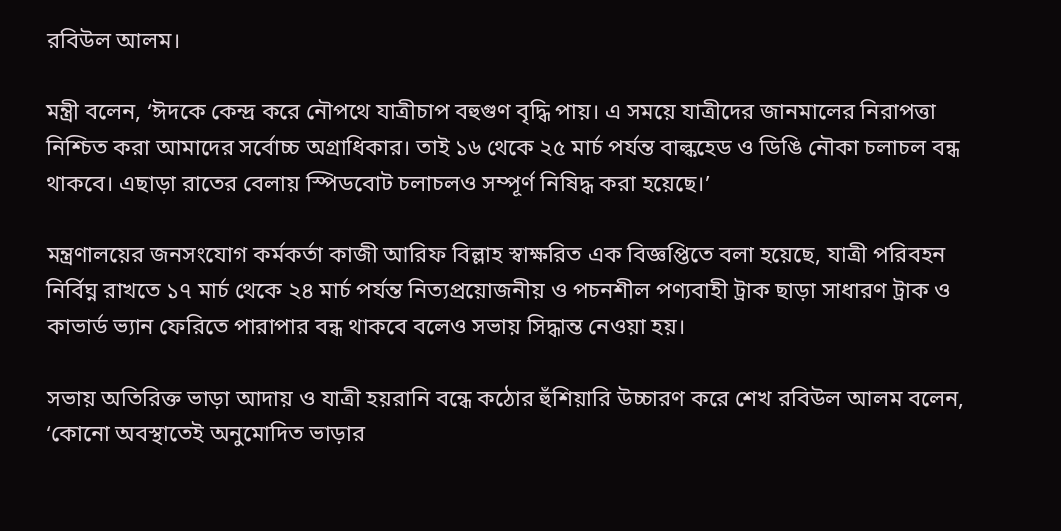রবিউল আলম।

মন্ত্রী বলেন, ‘ঈদকে কেন্দ্র করে নৌপথে যাত্রীচাপ বহুগুণ বৃদ্ধি পায়। এ সময়ে যাত্রীদের জানমালের নিরাপত্তা নিশ্চিত করা আমাদের সর্বোচ্চ অগ্রাধিকার। তাই ১৬ থেকে ২৫ মার্চ পর্যন্ত বাল্কহেড ও ডিঙি নৌকা চলাচল বন্ধ থাকবে। এছাড়া রাতের বেলায় স্পিডবোট চলাচলও সম্পূর্ণ নিষিদ্ধ করা হয়েছে।’

মন্ত্রণালয়ের জনসংযোগ কর্মকর্তা কাজী আরিফ বিল্লাহ স্বাক্ষরিত এক বিজ্ঞপ্তিতে বলা হয়েছে, যাত্রী পরিবহন নির্বিঘ্ন রাখতে ১৭ মার্চ থেকে ২৪ মার্চ পর্যন্ত নিত্যপ্রয়োজনীয় ও পচনশীল পণ্যবাহী ট্রাক ছাড়া সাধারণ ট্রাক ও কাভার্ড ভ্যান ফেরিতে পারাপার বন্ধ থাকবে বলেও সভায় সিদ্ধান্ত নেওয়া হয়।

সভায় অতিরিক্ত ভাড়া আদায় ও যাত্রী হয়রানি বন্ধে কঠোর হুঁশিয়ারি উচ্চারণ করে শেখ রবিউল আলম বলেন, ‘কোনো অবস্থাতেই অনুমোদিত ভাড়ার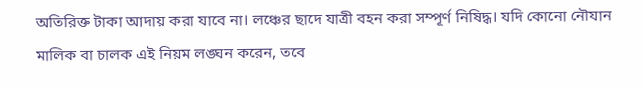অতিরিক্ত টাকা আদায় করা যাবে না। লঞ্চের ছাদে যাত্রী বহন করা সম্পূর্ণ নিষিদ্ধ। যদি কোনো নৌযান মালিক বা চালক এই নিয়ম লঙ্ঘন করেন, তবে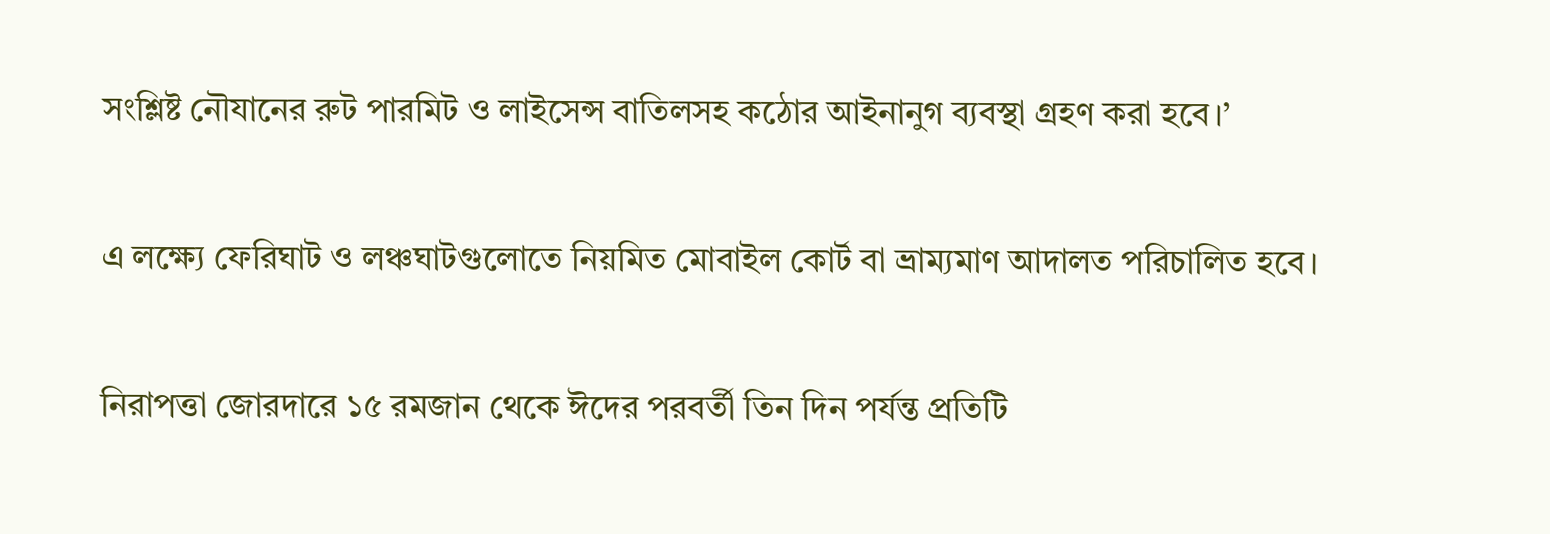সংশ্লিষ্ট নৌযানের রুট পারমিট ও লাইসেন্স বাতিলসহ কঠোর আইনানুগ ব্যবস্থা গ্রহণ করা হবে।’

এ লক্ষ্যে ফেরিঘাট ও লঞ্চঘাটগুলোতে নিয়মিত মোবাইল কোর্ট বা ভ্রাম্যমাণ আদালত পরিচালিত হবে।

নিরাপত্তা জোরদারে ১৫ রমজান থেকে ঈদের পরবর্তী তিন দিন পর্যন্ত প্রতিটি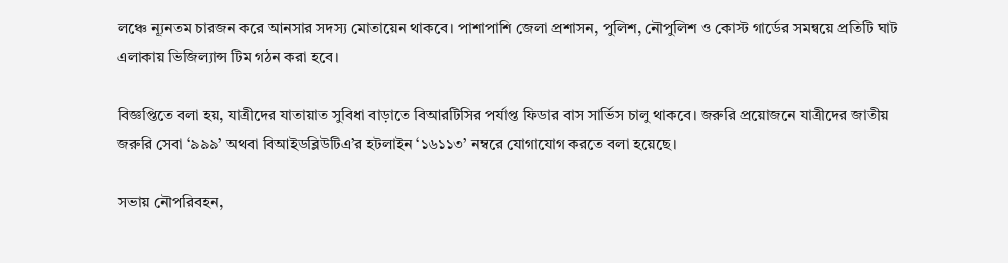লঞ্চে ন্যূনতম চারজন করে আনসার সদস্য মোতায়েন থাকবে। পাশাপাশি জেলা প্রশাসন, পুলিশ, নৌপুলিশ ও কোস্ট গার্ডের সমন্বয়ে প্রতিটি ঘাট এলাকায় ভিজিল্যান্স টিম গঠন করা হবে।

বিজ্ঞপ্তিতে বলা হয়, যাত্রীদের যাতায়াত সুবিধা বাড়াতে বিআরটিসির পর্যাপ্ত ফিডার বাস সার্ভিস চালু থাকবে। জরুরি প্রয়োজনে যাত্রীদের জাতীয় জরুরি সেবা ‘৯৯৯’ অথবা বিআইডব্লিউটিএ’র হটলাইন ‘১৬১১৩’ নম্বরে যোগাযোগ করতে বলা হয়েছে।

সভায় নৌপরিবহন,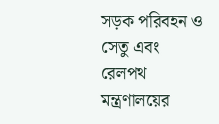সড়ক পরিবহন ও সেতু এবং রেলপথ মন্ত্রণালয়ের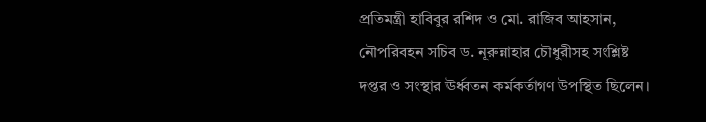প্রতিমন্ত্রী হাবিবুর রশিদ ও মো. রাজিব আহসান, নৌপরিবহন সচিব ড. নূরুন্নাহার চৌধুরীসহ সংশ্লিষ্ট দপ্তর ও সংস্থার ঊর্ধ্বতন কর্মকর্তাগণ উপস্থিত ছিলেন।